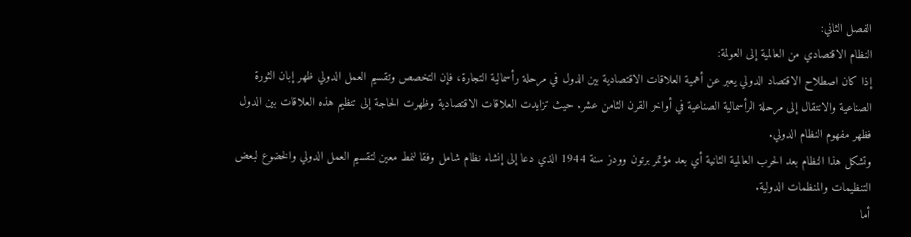الفصل الثاني:
النظام الاقتصادي من العالمية إلى العولمة:
إذا كان اصطلاح الاقتصاد الدولي يعبر عن أهمية العلاقات الاقتصادية بين الدول في مرحلة رأسمالية التجارة، فإن التخصص وتقسيم العمل الدولي ظهر إبان الثورة الصناعية والانتقال إلى مرحلة الرأسمالية الصناعية في أواخر القرن الثامن عشر. حيث تزايدت العلاقات الاقتصادية وظهرت الحاجة إلى تنظيم هذه العلاقات بين الدول فظهر مفهوم النظام الدولي.
وتشكل هذا النظام بعد الحرب العالمية الثانية أي بعد مؤتمر برتون وودز سنة 1944 الذي دعا إلى إنشاء نظام شامل وفقا لنمط معين لتقسيم العمل الدولي والخضوع لبعض التنظيمات والمنظمات الدولية.
أما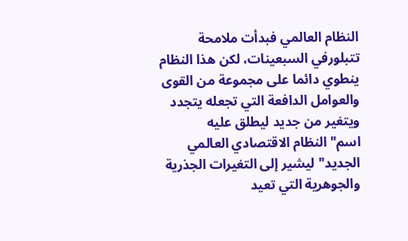النظام العالمي فبدأت ملامحة تتبلورفي السبعينات، لكن هذا النظام ينطوي دائما على مجموعة من القوى والعوامل الدافعة التي تجعله يتجدد ويتغير من جديد ليطلق عليه اسم"النظام الاقتصادي العالمي الجديد"ليشير إلى التغيرات الجذرية والجوهرية التي تعيد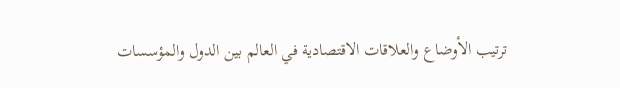ترتيب الأوضاع والعلاقات الاقتصادية في العالم بين الدول والمؤسسات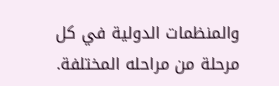والمنظمات الدولية في كل مرحلة من مراحله المختلفة.